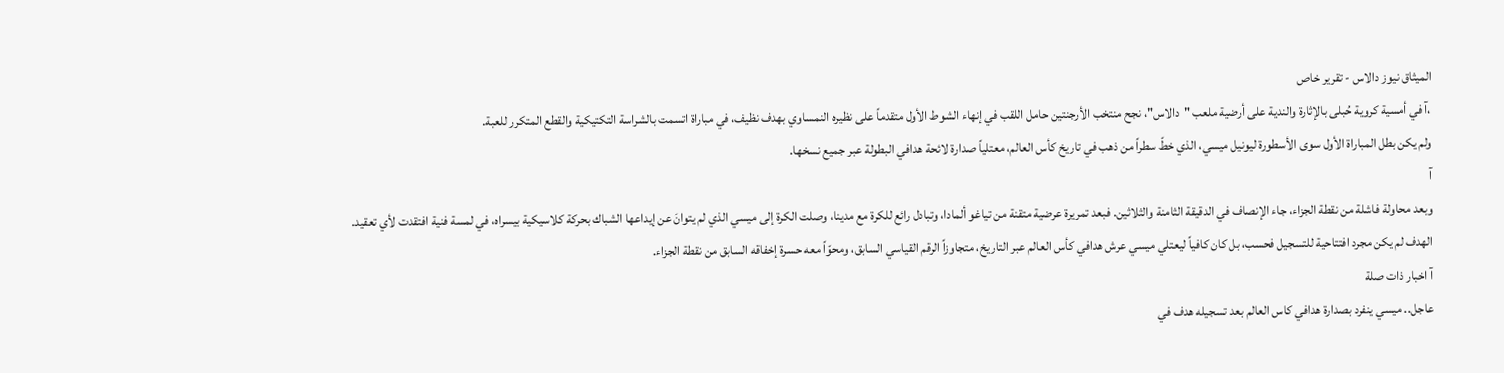الميثاق نيوز دالاس - تقرير خاص
،آ في أمسية كروية حُبلى بالإثارة والندية على أرضية ملعب "دالاس"، نجح منتخب الأرجنتين حامل اللقب في إنهاء الشوط الأول متقدماً على نظيره النمساوي بهدف نظيف، في مباراة اتسمت بالشراسة التكتيكية والقطع المتكرر للعبة.
ولم يكن بطل المباراة الأول سوى الأسطورة ليونيل ميسي، الذي خطّ سطراً من ذهب في تاريخ كأس العالم، معتلياً صدارة لائحة هدافي البطولة عبر جميع نسخها.
آ
وبعد محاولة فاشلة من نقطة الجزاء، جاء الإنصاف في الدقيقة الثامنة والثلاثين. فبعد تمريرة عرضية متقنة من تياغو ألمادا، وتبادل رائع للكرة مع مدينا، وصلت الكرة إلى ميسي الذي لم يتوانَ عن إيداعها الشباك بحركة كلاسيكية بيسراه، في لمسة فنية افتقدت لأي تعقيد.
الهدف لم يكن مجرد افتتاحية للتسجيل فحسب، بل كان كافياً ليعتلي ميسي عرش هدافي كأس العالم عبر التاريخ، متجاوزاً الرقم القياسي السابق، ومحوّاً معه حسرة إخفاقه السابق من نقطة الجزاء.
آ اخبار ذات صلة
عاجل.. ميسي ينفرد بصدارة هدافي كاس العالم بعد تسجيله هدف في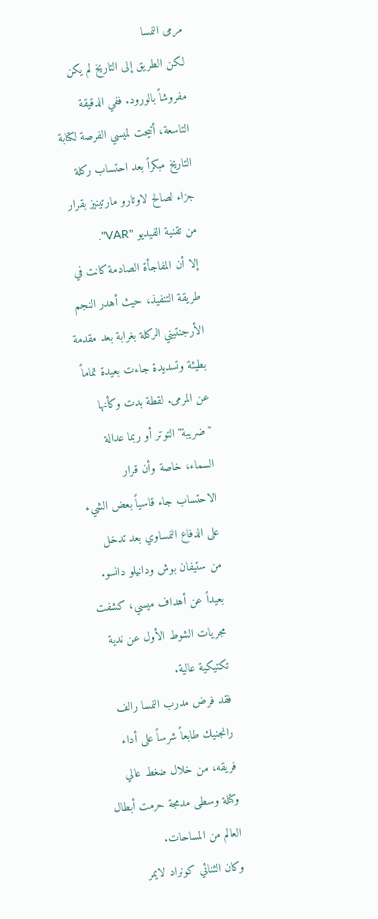مرمى النمسا
لكن الطريق إلى التاريخ لم يكن مفروشاً بالورود. ففي الدقيقة التاسعة، أتيحت لميسي الفرصة لكتابة التاريخ مبكراً بعد احتساب ركلة جزاء لصالح لاوتارو مارتينيز بقرار من تقنية الفيديو "VAR".
إلا أن المفاجأة الصادمة كانت في طريقة التنفيذ، حيث أهدر النجم الأرجنتيني الركلة بغرابة بعد مقدمة بطيئة وتسديدة جاءت بعيدة تماماً عن المرمى. لقطة بدت وكأنها "ضريبة" التوتر أو ربما عدالة السماء، خاصة وأن قرار الاحتساب جاء قاسياً بعض الشيء على الدفاع النمساوي بعد تدخل من ستيفان بوش ودانيلو دانسو.
بعيداً عن أهداف ميسي، كشفت مجريات الشوط الأول عن ندية تكتيكية عالية.
فقد فرض مدرب النمسا رالف رانجنيك طابعاً شرساً على أداء فريقه، من خلال ضغط عالي وكتلة وسطى مدمجة حرمت أبطال العالم من المساحات.
وكان الثنائي كونراد لايمر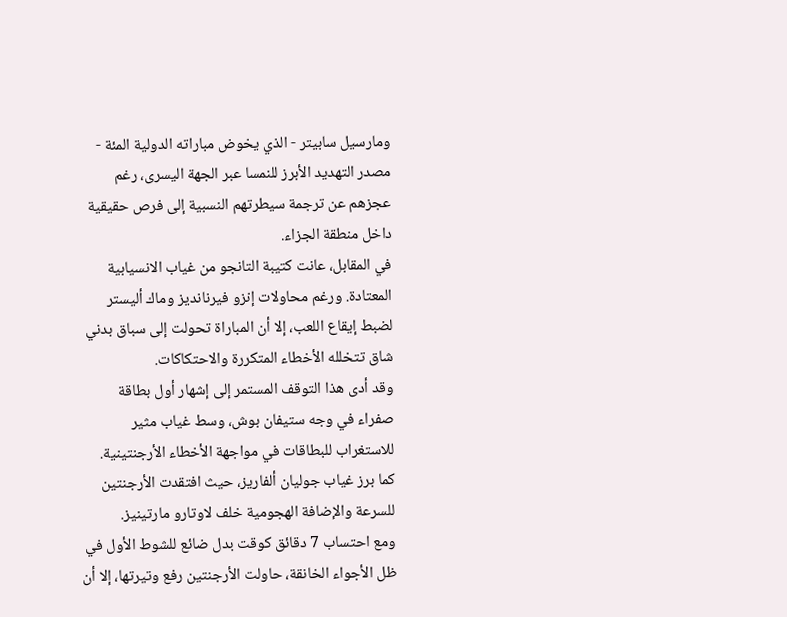ومارسيل سابيتر - الذي يخوض مباراته الدولية المئة - مصدر التهديد الأبرز للنمسا عبر الجهة اليسرى، رغم عجزهم عن ترجمة سيطرتهم النسبية إلى فرص حقيقية داخل منطقة الجزاء.
في المقابل، عانت كتيبة التانجو من غياب الانسيابية المعتادة. ورغم محاولات إنزو فيرنانديز وماك أليستر لضبط إيقاع اللعب، إلا أن المباراة تحولت إلى سباق بدني شاق تتخلله الأخطاء المتكررة والاحتكاكات.
وقد أدى هذا التوقف المستمر إلى إشهار أول بطاقة صفراء في وجه ستيفان بوش، وسط غياب مثير للاستغراب للبطاقات في مواجهة الأخطاء الأرجنتينية.
كما برز غياب جوليان ألفاريز، حيث افتقدت الأرجنتين للسرعة والإضافة الهجومية خلف لاوتارو مارتينيز.
ومع احتساب 7 دقائق كوقت بدل ضائع للشوط الأول في ظل الأجواء الخانقة، حاولت الأرجنتين رفع وتيرتها، إلا أن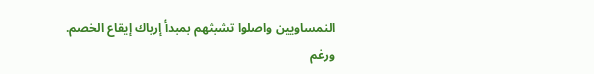النمساويين واصلوا تشبثهم بمبدأ إرباك إيقاع الخصم.
ورغم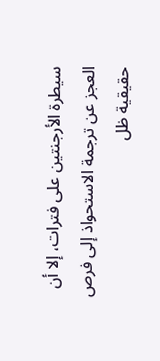سيطرة الأرجنتين على فترات، إلا أن العجز عن ترجمة الاستحواذ إلى فرص حقيقية ظل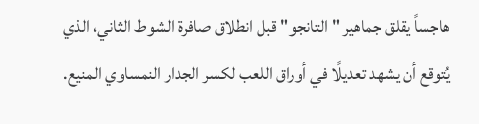هاجساً يقلق جماهير "التانجو" قبل انطلاق صافرة الشوط الثاني، الذي يُتوقع أن يشهد تعديلًا في أوراق اللعب لكسر الجدار النمساوي المنيع.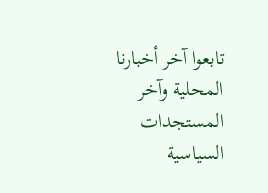تابعوا آخر أخبارنا المحلية وآخر المستجدات السياسية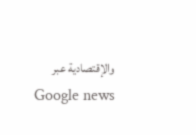والإقتصادية عبر Google news